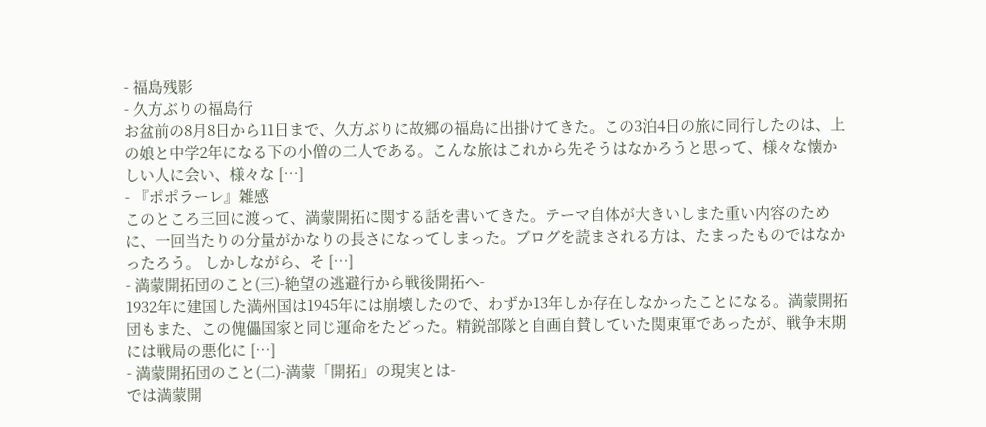- 福島残影
- 久方ぶりの福島行
お盆前の8月8日から11日まで、久方ぶりに故郷の福島に出掛けてきた。この3泊4日の旅に同行したのは、上の娘と中学2年になる下の小僧の二人である。こんな旅はこれから先そうはなかろうと思って、様々な懐かしい人に会い、様々な […]
- 『ポポラーレ』雑感
このところ三回に渡って、満蒙開拓に関する話を書いてきた。テーマ自体が大きいしまた重い内容のために、一回当たりの分量がかなりの長さになってしまった。ブログを読まされる方は、たまったものではなかったろう。 しかしながら、そ […]
- 満蒙開拓団のこと(三)-絶望の逃避行から戦後開拓へ-
1932年に建国した満州国は1945年には崩壊したので、わずか13年しか存在しなかったことになる。満蒙開拓団もまた、この傀儡国家と同じ運命をたどった。精鋭部隊と自画自賛していた関東軍であったが、戦争末期には戦局の悪化に […]
- 満蒙開拓団のこと(二)-満蒙「開拓」の現実とは-
では満蒙開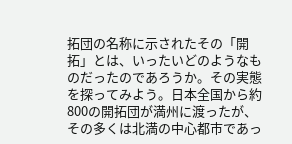拓団の名称に示されたその「開拓」とは、いったいどのようなものだったのであろうか。その実態を探ってみよう。日本全国から約800の開拓団が満州に渡ったが、その多くは北満の中心都市であっ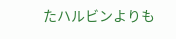たハルビンよりも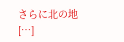さらに北の地 […]